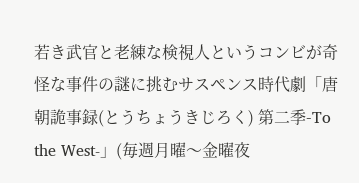若き武官と老練な検視人というコンビが奇怪な事件の謎に挑むサスペンス時代劇「唐朝詭事録(とうちょうきじろく) 第二季-To the West-」(毎週月曜〜金曜夜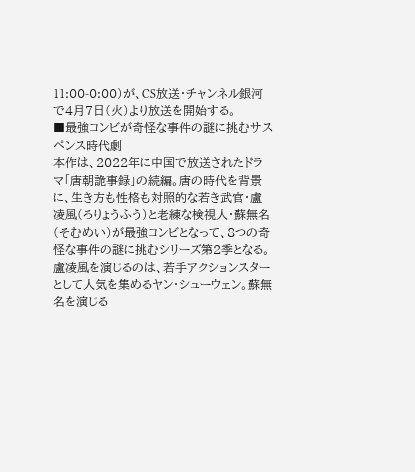11:00-0:00)が、CS放送・チャンネル銀河で4月7日(火)より放送を開始する。
■最強コンビが奇怪な事件の謎に挑むサスペンス時代劇
本作は、2022年に中国で放送されたドラマ「唐朝詭事録」の続編。唐の時代を背景に、生き方も性格も対照的な若き武官・盧凌風(ろりょうふう)と老練な検視人・蘇無名(そむめい)が最強コンビとなって、8つの奇怪な事件の謎に挑むシリーズ第2季となる。
盧凌風を演じるのは、若手アクションスターとして人気を集めるヤン・シューウェン。蘇無名を演じる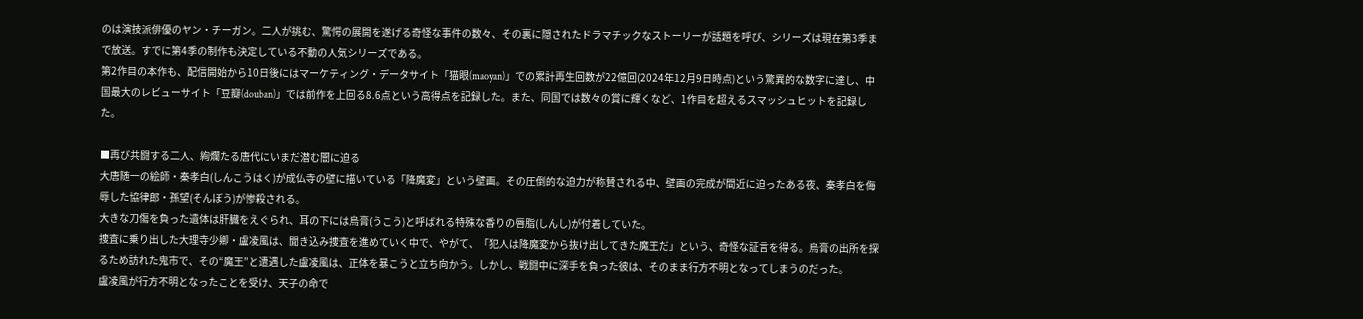のは演技派俳優のヤン・チーガン。二人が挑む、驚愕の展開を遂げる奇怪な事件の数々、その裏に隠されたドラマチックなストーリーが話題を呼び、シリーズは現在第3季まで放送。すでに第4季の制作も決定している不動の人気シリーズである。
第2作目の本作も、配信開始から10日後にはマーケティング・データサイト「猫眼(maoyan)」での累計再生回数が22億回(2024年12月9日時点)という驚異的な数字に達し、中国最大のレビューサイト「豆瓣(douban)」では前作を上回る8.6点という高得点を記録した。また、同国では数々の賞に輝くなど、1作目を超えるスマッシュヒットを記録した。

■再び共闘する二人、絢爛たる唐代にいまだ潜む闇に迫る
大唐随一の絵師・秦孝白(しんこうはく)が成仏寺の壁に描いている「降魔変」という壁画。その圧倒的な迫力が称賛される中、壁画の完成が間近に迫ったある夜、秦孝白を侮辱した協律郎・孫望(そんぼう)が惨殺される。
大きな刀傷を負った遺体は肝臓をえぐられ、耳の下には烏膏(うこう)と呼ばれる特殊な香りの唇脂(しんし)が付着していた。
捜査に乗り出した大理寺少卿・盧凌風は、聞き込み捜査を進めていく中で、やがて、「犯人は降魔変から抜け出してきた魔王だ」という、奇怪な証言を得る。烏膏の出所を探るため訪れた鬼市で、その“魔王”と遭遇した盧凌風は、正体を暴こうと立ち向かう。しかし、戦闘中に深手を負った彼は、そのまま行方不明となってしまうのだった。
盧凌風が行方不明となったことを受け、天子の命で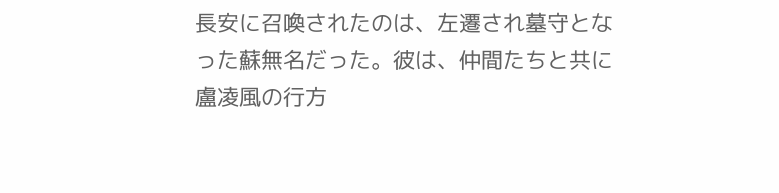長安に召喚されたのは、左遷され墓守となった蘇無名だった。彼は、仲間たちと共に盧凌風の行方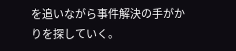を追いながら事件解決の手がかりを探していく。